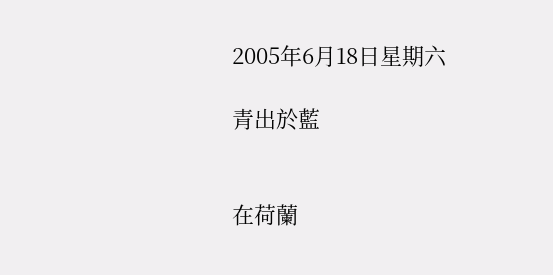2005年6月18日星期六

青出於藍


在荷蘭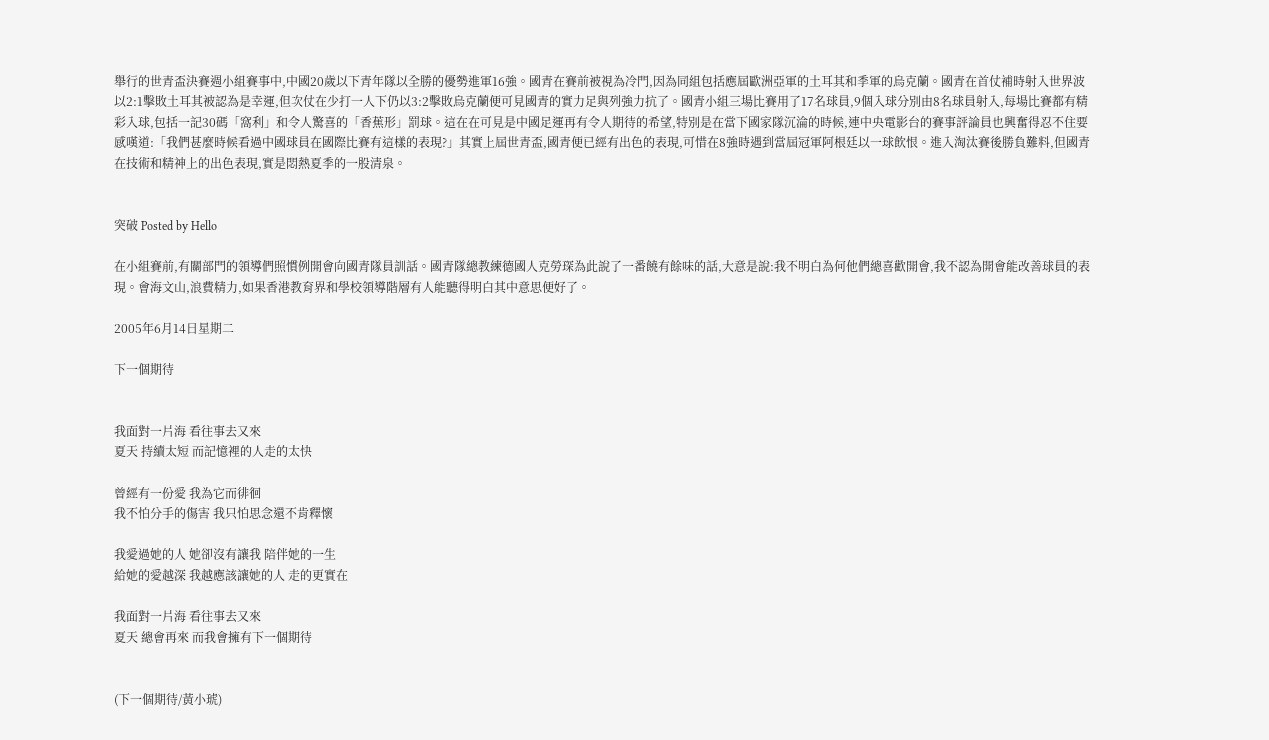舉行的世青盃決賽週小組賽事中,中國20歲以下青年隊以全勝的優勢進軍16強。國青在賽前被視為冷門,因為同組包括應屆歐洲亞軍的土耳其和季軍的烏克蘭。國青在首仗補時射入世界波以2:1擊敗土耳其被認為是幸運,但次仗在少打一人下仍以3:2擊敗烏克蘭便可見國青的實力足與列強力抗了。國青小組三場比賽用了17名球員,9個入球分別由8名球員射入,每場比賽都有精彩入球,包括一記30碼「窩利」和令人驚喜的「香蕉形」罰球。這在在可見是中國足運再有令人期待的希望,特別是在當下國家隊沉淪的時候,連中央電影台的賽事評論員也興奮得忍不住要感嘆道:「我們甚麼時候看過中國球員在國際比賽有這樣的表現?」其實上屆世青盃,國青便已經有出色的表現,可惜在8強時遇到當屆冠軍阿根廷以一球飲恨。進入淘汰賽後勝負難料,但國青在技術和精神上的出色表現,實是悶熱夏季的一股清泉。


突破 Posted by Hello

在小組賽前,有關部門的領導們照慣例開會向國青隊員訓話。國青隊總教練德國人克勞琛為此說了一番饒有餘味的話,大意是說:我不明白為何他們總喜歡開會,我不認為開會能改善球員的表現。會海文山,浪費精力,如果香港教育界和學校領導階層有人能聽得明白其中意思便好了。

2005年6月14日星期二

下一個期待


我面對一片海 看往事去又來
夏天 持續太短 而記憶裡的人走的太快

曾經有一份愛 我為它而徘徊
我不怕分手的傷害 我只怕思念還不肯釋懷

我愛過她的人 她卻沒有讓我 陪伴她的一生
給她的愛越深 我越應該讓她的人 走的更實在

我面對一片海 看往事去又來
夏天 總會再來 而我會擁有下一個期待


(下一個期待/黃小琥)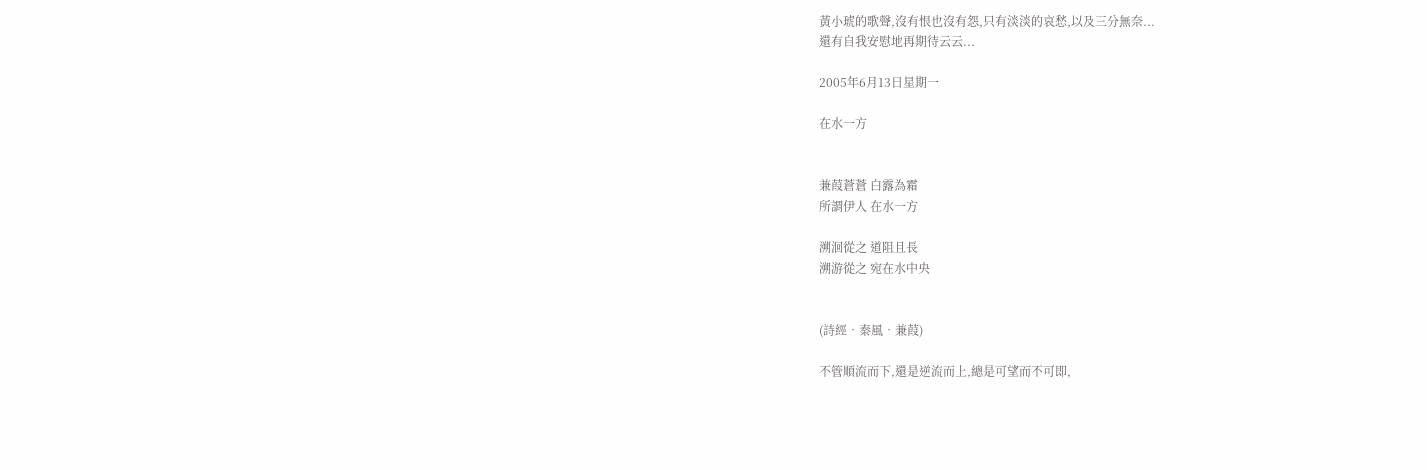黃小琥的歌聲,沒有恨也沒有怨,只有淡淡的哀愁,以及三分無奈...
還有自我安慰地再期待云云...

2005年6月13日星期一

在水一方


兼葭蒼蒼 白露為霜
所謂伊人 在水一方

溯洄從之 道阻且長
溯游從之 宛在水中央


(詩經‧秦風‧兼葭)

不管順流而下,還是逆流而上,總是可望而不可即,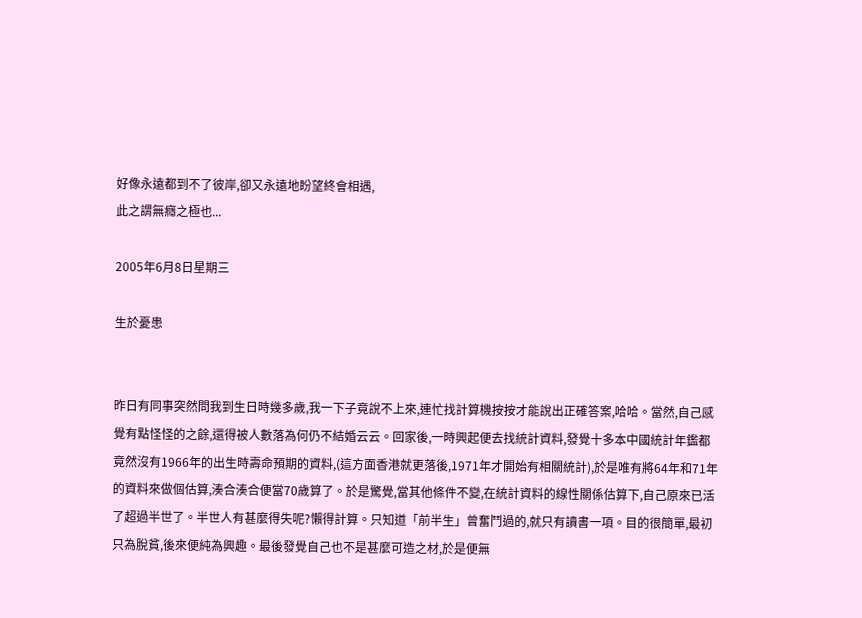好像永遠都到不了彼岸,卻又永遠地盼望終會相遇,
此之謂無癮之極也...

2005年6月8日星期三

生於憂患


昨日有同事突然問我到生日時幾多歲,我一下子竟說不上來,連忙找計算機按按才能說出正確答案,哈哈。當然,自己感覺有點怪怪的之餘,還得被人數落為何仍不結婚云云。回家後,一時興起便去找統計資料,發覺十多本中國統計年鑑都竟然沒有1966年的出生時壽命預期的資料,(這方面香港就更落後,1971年才開始有相關統計),於是唯有將64年和71年的資料來做個估算,湊合湊合便當70歲算了。於是驚覺,當其他條件不變,在統計資料的線性關係估算下,自己原來已活了超過半世了。半世人有甚麼得失呢?懶得計算。只知道「前半生」曾奮鬥過的,就只有讀書一項。目的很簡單,最初只為脫貧,後來便純為興趣。最後發覺自己也不是甚麼可造之材,於是便無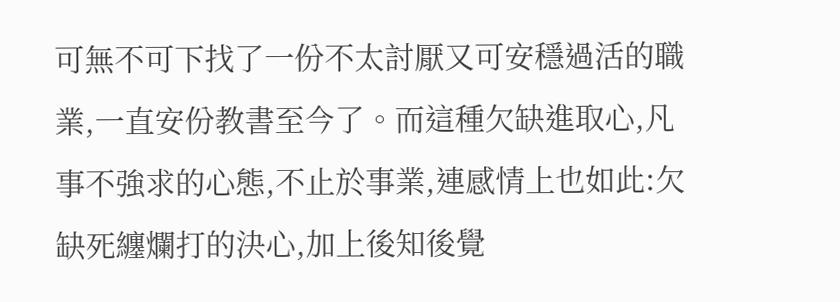可無不可下找了一份不太討厭又可安穩過活的職業,一直安份教書至今了。而這種欠缺進取心,凡事不強求的心態,不止於事業,連感情上也如此:欠缺死纏爛打的決心,加上後知後覺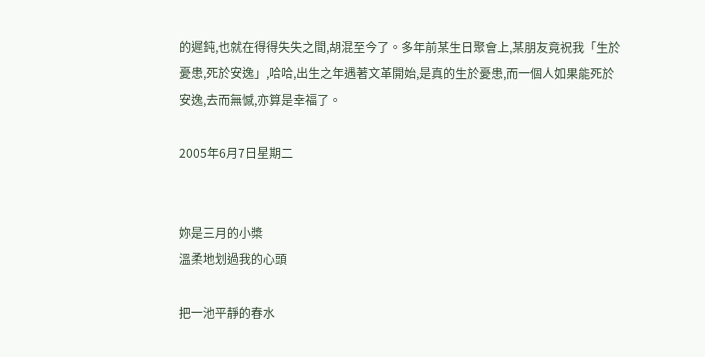的遲鈍,也就在得得失失之間,胡混至今了。多年前某生日聚會上,某朋友竟祝我「生於憂患,死於安逸」,哈哈,出生之年遇著文革開始,是真的生於憂患,而一個人如果能死於安逸,去而無憾,亦算是幸福了。

2005年6月7日星期二


妳是三月的小槳
溫柔地划過我的心頭

把一池平靜的春水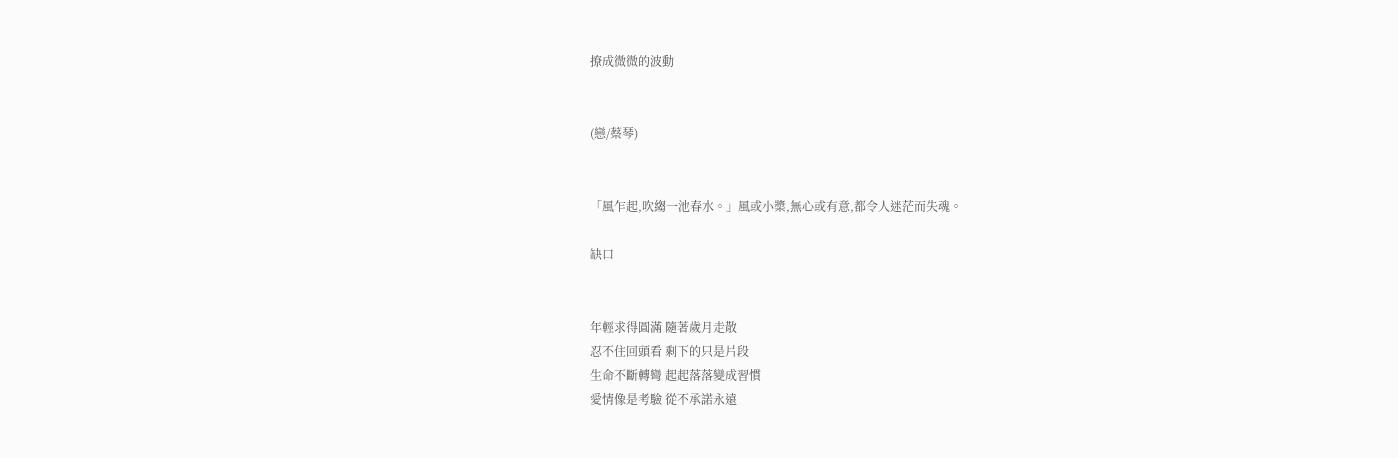撩成微微的波動


(戀/蔡琴)


「風乍起,吹縐一池春水。」風或小槳,無心或有意,都令人迷茫而失魂。

缺口


年輕求得圓滿 隨著歲月走散
忍不住回頭看 剩下的只是片段
生命不斷轉彎 起起落落變成習慣
愛情像是考驗 從不承諾永遠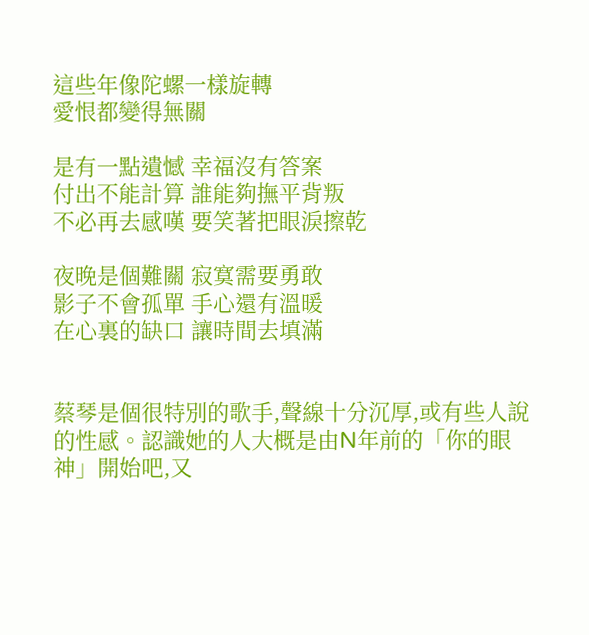這些年像陀螺一樣旋轉
愛恨都變得無關

是有一點遺憾 幸福沒有答案
付出不能計算 誰能夠撫平背叛
不必再去感嘆 要笑著把眼淚擦乾

夜晚是個難關 寂寞需要勇敢
影子不會孤單 手心還有溫暖
在心裏的缺口 讓時間去填滿


蔡琴是個很特別的歌手,聲線十分沉厚,或有些人說的性感。認識她的人大概是由N年前的「你的眼神」開始吧,又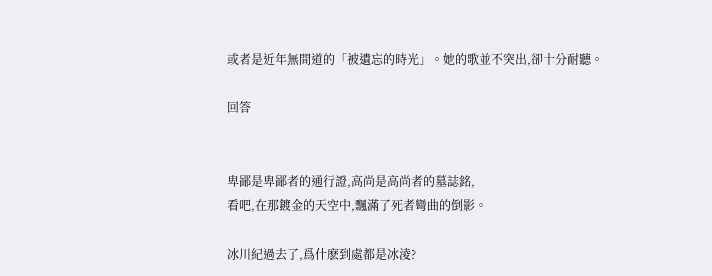或者是近年無間道的「被遺忘的時光」。她的歌並不突出,卻十分耐聽。

回答


卑鄙是卑鄙者的通行證,高尚是高尚者的墓誌銘,
看吧,在那鍍金的天空中,飄滿了死者彎曲的倒影。

冰川紀過去了,爲什麽到處都是冰淩?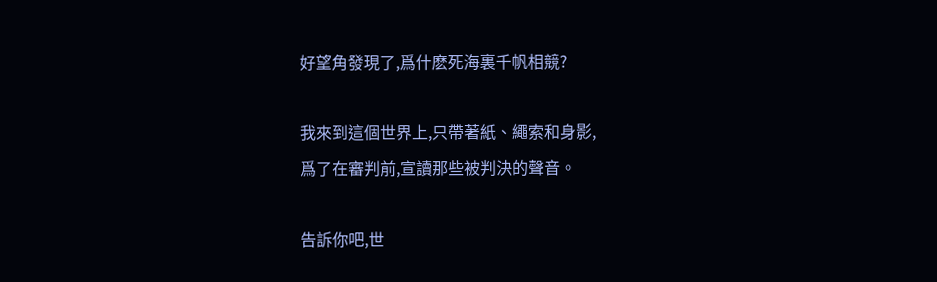好望角發現了,爲什麽死海裏千帆相競?

我來到這個世界上,只帶著紙、繩索和身影,
爲了在審判前,宣讀那些被判決的聲音。

告訴你吧,世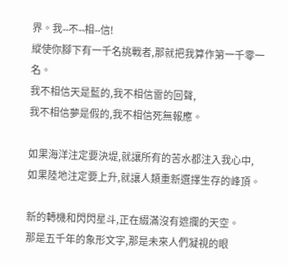界。我--不--相--信!
縱使你腳下有一千名挑戰者,那就把我算作第一千零一名。
我不相信天是藍的,我不相信雷的回聲,
我不相信夢是假的,我不相信死無報應。

如果海洋注定要決堤,就讓所有的苦水都注入我心中,
如果陸地注定要上升,就讓人類重新選擇生存的峰頂。

新的轉機和閃閃星斗,正在綴滿沒有遮攔的天空。
那是五千年的象形文字,那是未來人們凝視的眼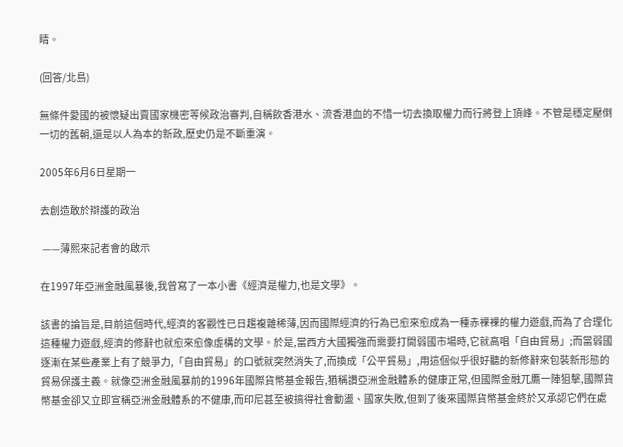睛。

(回答/北島)

無條件愛國的被懷疑出賣國家機密等候政治審判,自稱飲香港水、流香港血的不惜一切去換取權力而行將登上頂峰。不管是穩定壓倒一切的舊朝,還是以人為本的新政,歷史仍是不斷重演。

2005年6月6日星期一

去創造敢於辯護的政治

 ——薄熙來記者會的啟示

在1997年亞洲金融風暴後,我曾寫了一本小書《經濟是權力,也是文學》。

該書的論旨是,目前這個時代,經濟的客觀性已日趨複雜稀薄,因而國際經濟的行為已愈來愈成為一種赤裸裸的權力遊戲,而為了合理化這種權力遊戲,經濟的修辭也就愈來愈像虛構的文學。於是,當西方大國獨強而需要打開弱國市場時,它就高唱「自由貿易」;而當弱國逐漸在某些產業上有了競爭力,「自由貿易」的口號就突然消失了,而換成「公平貿易」,用這個似乎很好聽的新修辭來包裝新形態的貿易保護主義。就像亞洲金融風暴前的1996年國際貨幣基金報告,猶稱讚亞洲金融體系的健康正常,但國際金融兀鷹一陣狙擊,國際貨幣基金卻又立即宣稱亞洲金融體系的不健康,而印尼甚至被搞得社會動盪、國家失敗,但到了後來國際貨幣基金終於又承認它們在處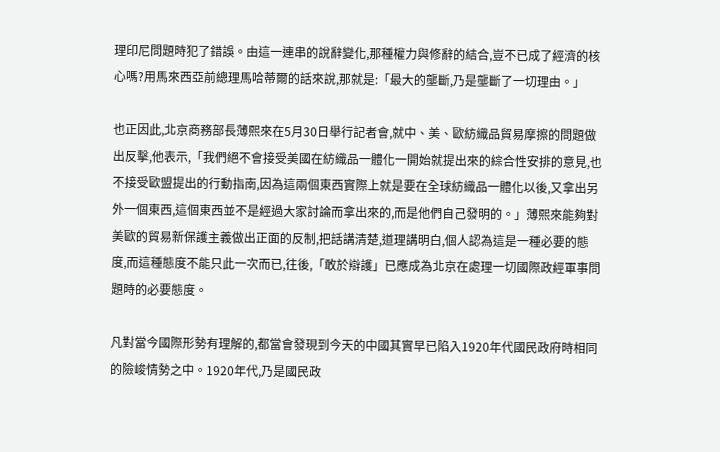理印尼問題時犯了錯誤。由這一連串的說辭變化,那種權力與修辭的結合,豈不已成了經濟的核心嗎?用馬來西亞前總理馬哈蒂爾的話來說,那就是:「最大的壟斷,乃是壟斷了一切理由。」

也正因此,北京商務部長薄熙來在5月30日舉行記者會,就中、美、歐紡織品貿易摩擦的問題做出反擊,他表示,「我們絕不會接受美國在紡織品一體化一開始就提出來的綜合性安排的意見,也不接受歐盟提出的行動指南,因為這兩個東西實際上就是要在全球紡織品一體化以後,又拿出另外一個東西,這個東西並不是經過大家討論而拿出來的,而是他們自己發明的。」薄熙來能夠對美歐的貿易新保護主義做出正面的反制,把話講清楚,道理講明白,個人認為這是一種必要的態度,而這種態度不能只此一次而已,往後,「敢於辯護」已應成為北京在處理一切國際政經軍事問題時的必要態度。

凡對當今國際形勢有理解的,都當會發現到今天的中國其實早已陷入1920年代國民政府時相同的險峻情勢之中。1920年代,乃是國民政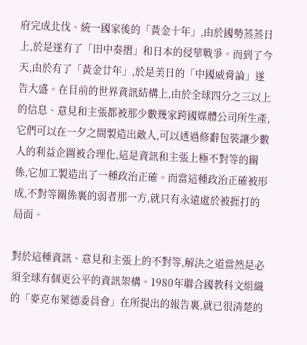府完成北伐、統一國家後的「黃金十年」,由於國勢蒸蒸日上,於是遂有了「田中奏摺」和日本的侵華戰爭。而到了今天,由於有了「黃金廿年」,於是美日的「中國威脅論」遂告大盛。在目前的世界資訊結構上,由於全球四分之三以上的信息、意見和主張都被那少數幾家跨國媒體公司所生產,它們可以在一夕之間製造出敵人,可以透過修辭包裝讓少數人的利益企圖被合理化,這是資訊和主張上極不對等的關係,它加工製造出了一種政治正確。而當這種政治正確被形成,不對等關係裏的弱者那一方,就只有永遠處於被捱打的局面。

對於這種資訊、意見和主張上的不對等,解決之道當然是必須全球有個更公平的資訊架構。1980年聯合國教科文組織的「麥克布萊德委員會」在所提出的報告裏,就已很清楚的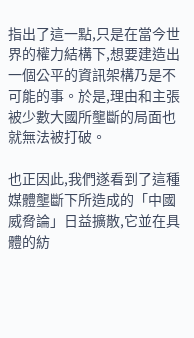指出了這一點,只是在當今世界的權力結構下,想要建造出一個公平的資訊架構乃是不可能的事。於是,理由和主張被少數大國所壟斷的局面也就無法被打破。

也正因此,我們遂看到了這種媒體壟斷下所造成的「中國威脅論」日益擴散,它並在具體的紡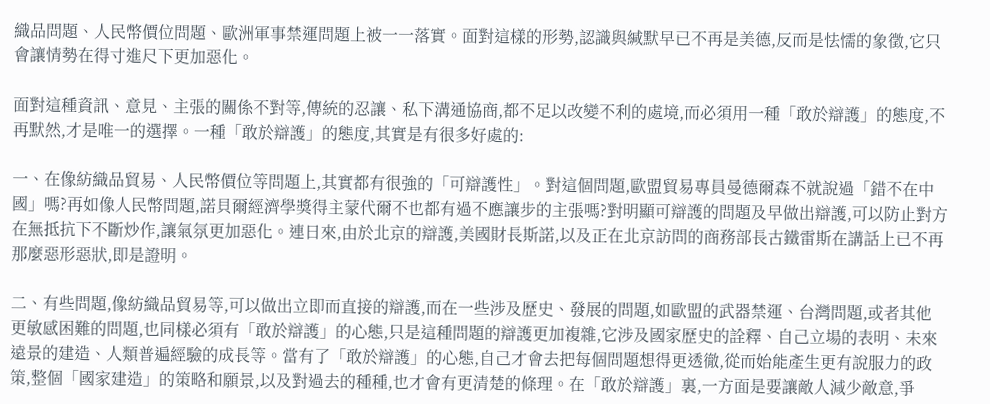織品問題、人民幣價位問題、歐洲軍事禁運問題上被一一落實。面對這樣的形勢,認識與緘默早已不再是美德,反而是怯懦的象徵,它只會讓情勢在得寸進尺下更加惡化。

面對這種資訊、意見、主張的關係不對等,傳統的忍讓、私下溝通協商,都不足以改變不利的處境,而必須用一種「敢於辯護」的態度,不再默然,才是唯一的選擇。一種「敢於辯護」的態度,其實是有很多好處的:

一、在像紡織品貿易、人民幣價位等問題上,其實都有很強的「可辯護性」。對這個問題,歐盟貿易專員曼德爾森不就說過「錯不在中國」嗎?再如像人民幣問題,諾貝爾經濟學獎得主蒙代爾不也都有過不應讓步的主張嗎?對明顯可辯護的問題及早做出辯護,可以防止對方在無抵抗下不斷炒作,讓氣氛更加惡化。連日來,由於北京的辯護,美國財長斯諾,以及正在北京訪問的商務部長古鐵雷斯在講話上已不再那麼惡形惡狀,即是證明。

二、有些問題,像紡織品貿易等,可以做出立即而直接的辯護,而在一些涉及歷史、發展的問題,如歐盟的武器禁運、台灣問題,或者其他更敏感困難的問題,也同樣必須有「敢於辯護」的心態,只是這種問題的辯護更加複雜,它涉及國家歷史的詮釋、自己立場的表明、未來遠景的建造、人類普遍經驗的成長等。當有了「敢於辯護」的心態,自己才會去把每個問題想得更透徹,從而始能產生更有說服力的政策,整個「國家建造」的策略和願景,以及對過去的種種,也才會有更清楚的條理。在「敢於辯護」裏,一方面是要讓敵人減少敵意,爭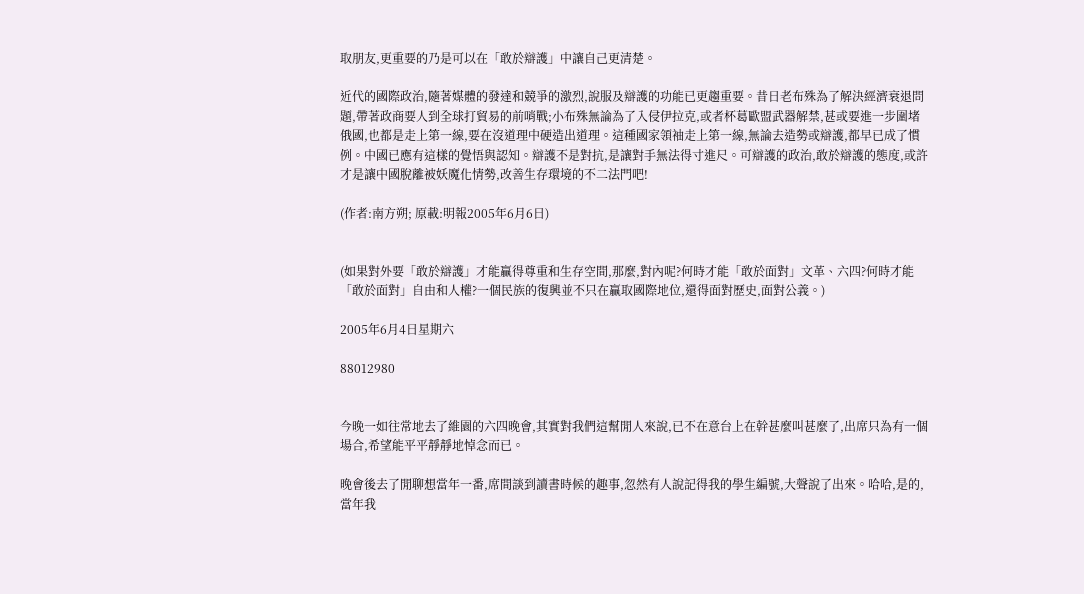取朋友,更重要的乃是可以在「敢於辯護」中讓自己更清楚。

近代的國際政治,隨著媒體的發達和競爭的激烈,說服及辯護的功能已更趨重要。昔日老布殊為了解決經濟衰退問題,帶著政商要人到全球打貿易的前哨戰;小布殊無論為了入侵伊拉克,或者杯葛歐盟武器解禁,甚或要進一步圍堵俄國,也都是走上第一線,要在沒道理中硬造出道理。這種國家領袖走上第一線,無論去造勢或辯護,都早已成了慣例。中國已應有這樣的覺悟與認知。辯護不是對抗,是讓對手無法得寸進尺。可辯護的政治,敢於辯護的態度,或許才是讓中國脫離被妖魔化情勢,改善生存環境的不二法門吧!

(作者:南方朔; 原載:明報2005年6月6日)


(如果對外要「敢於辯護」才能贏得尊重和生存空間,那麼,對內呢?何時才能「敢於面對」文革、六四?何時才能「敢於面對」自由和人權?一個民族的復興並不只在贏取國際地位,還得面對歷史,面對公義。)

2005年6月4日星期六

88012980


今晚一如往常地去了維園的六四晚會,其實對我們這幫閒人來說,已不在意台上在幹甚麼叫甚麼了,出席只為有一個場合,希望能平平靜靜地悼念而已。

晚會後去了閒聊想當年一番,席間談到讀書時候的趣事,忽然有人說記得我的學生編號,大聲說了出來。哈哈,是的,當年我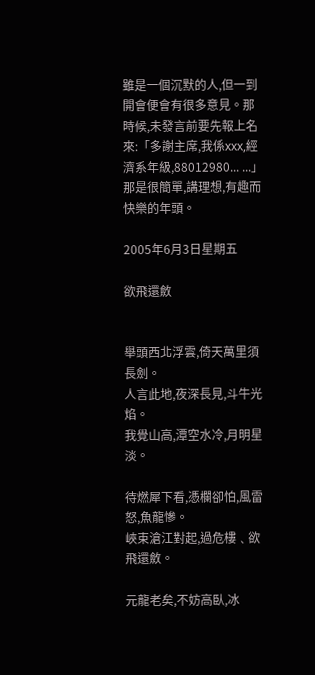雖是一個沉默的人,但一到開會便會有很多意見。那時候,未發言前要先報上名來:「多謝主席,我係xxx,經濟系年級,88012980... ...」那是很簡單,講理想,有趣而快樂的年頭。

2005年6月3日星期五

欲飛還斂


舉頭西北浮雲,倚天萬里須長劍。
人言此地,夜深長見,斗牛光焰。
我覺山高,潭空水冷,月明星淡。

待燃犀下看,憑欄卻怕,風雷怒,魚龍慘。
峽束滄江對起,過危樓﹑欲飛還斂。

元龍老矣,不妨高臥,冰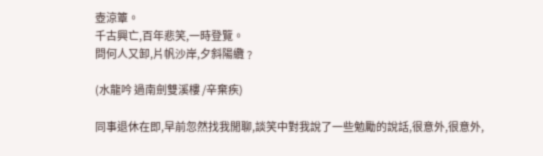壺涼簟。
千古興亡,百年悲笑,一時登覽。
問何人又卸,片帆沙岸,夕斜陽纜﹖

(水龍吟 過南劍雙溪樓 /辛棄疾)

同事退休在即,早前忽然找我閒聊,談笑中對我說了一些勉勵的說話,很意外,很意外,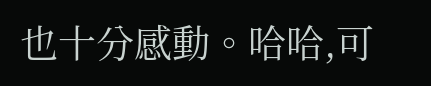也十分感動。哈哈,可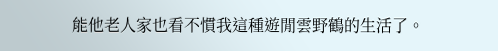能他老人家也看不慣我這種遊閒雲野鶴的生活了。